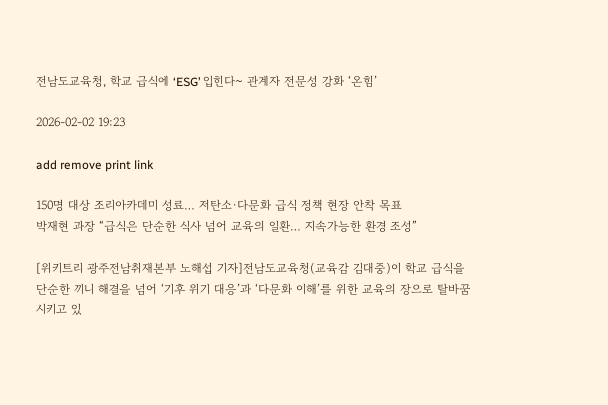전남도교육청, 학교 급식에 ‘ESG’ 입힌다~ 관계자 전문성 강화 ‘온힘’

2026-02-02 19:23

add remove print link

150명 대상 조리아카데미 성료… 저탄소·다문화 급식 정책 현장 안착 목표
박재현 과장 “급식은 단순한 식사 넘어 교육의 일환… 지속가능한 환경 조성”

[위키트리 광주전남취재본부 노해섭 기자]전남도교육청(교육감 김대중)이 학교 급식을 단순한 끼니 해결을 넘어 ‘기후 위기 대응’과 ‘다문화 이해’를 위한 교육의 장으로 탈바꿈시키고 있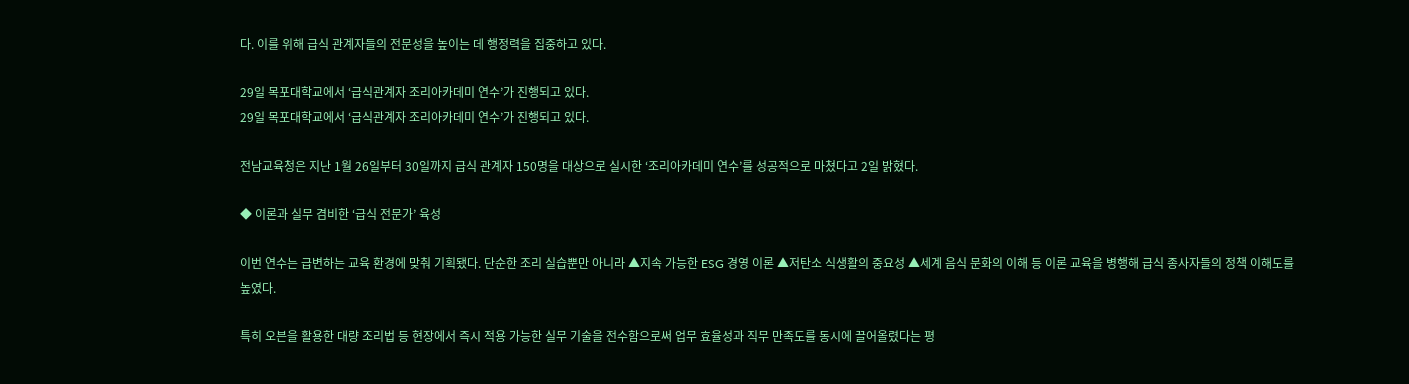다. 이를 위해 급식 관계자들의 전문성을 높이는 데 행정력을 집중하고 있다.

29일 목포대학교에서 ‘급식관계자 조리아카데미 연수’가 진행되고 있다.
29일 목포대학교에서 ‘급식관계자 조리아카데미 연수’가 진행되고 있다.

전남교육청은 지난 1월 26일부터 30일까지 급식 관계자 150명을 대상으로 실시한 ‘조리아카데미 연수’를 성공적으로 마쳤다고 2일 밝혔다.

◆ 이론과 실무 겸비한 ‘급식 전문가’ 육성

이번 연수는 급변하는 교육 환경에 맞춰 기획됐다. 단순한 조리 실습뿐만 아니라 ▲지속 가능한 ESG 경영 이론 ▲저탄소 식생활의 중요성 ▲세계 음식 문화의 이해 등 이론 교육을 병행해 급식 종사자들의 정책 이해도를 높였다.

특히 오븐을 활용한 대량 조리법 등 현장에서 즉시 적용 가능한 실무 기술을 전수함으로써 업무 효율성과 직무 만족도를 동시에 끌어올렸다는 평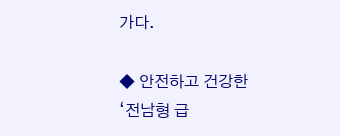가다.

◆ 안전하고 건강한 ‘전남형 급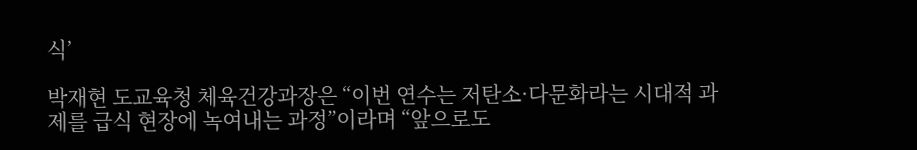식’

박재현 도교육청 체육건강과장은 “이번 연수는 저탄소·다문화라는 시대적 과제를 급식 현장에 녹여내는 과정”이라며 “앞으로도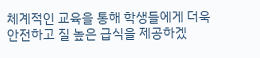체계적인 교육을 통해 학생들에게 더욱 안전하고 질 높은 급식을 제공하겠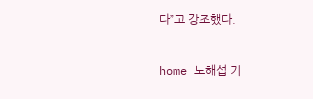다”고 강조했다.

home 노해섭 기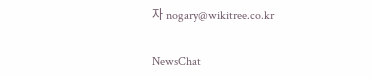자 nogary@wikitree.co.kr

NewsChat